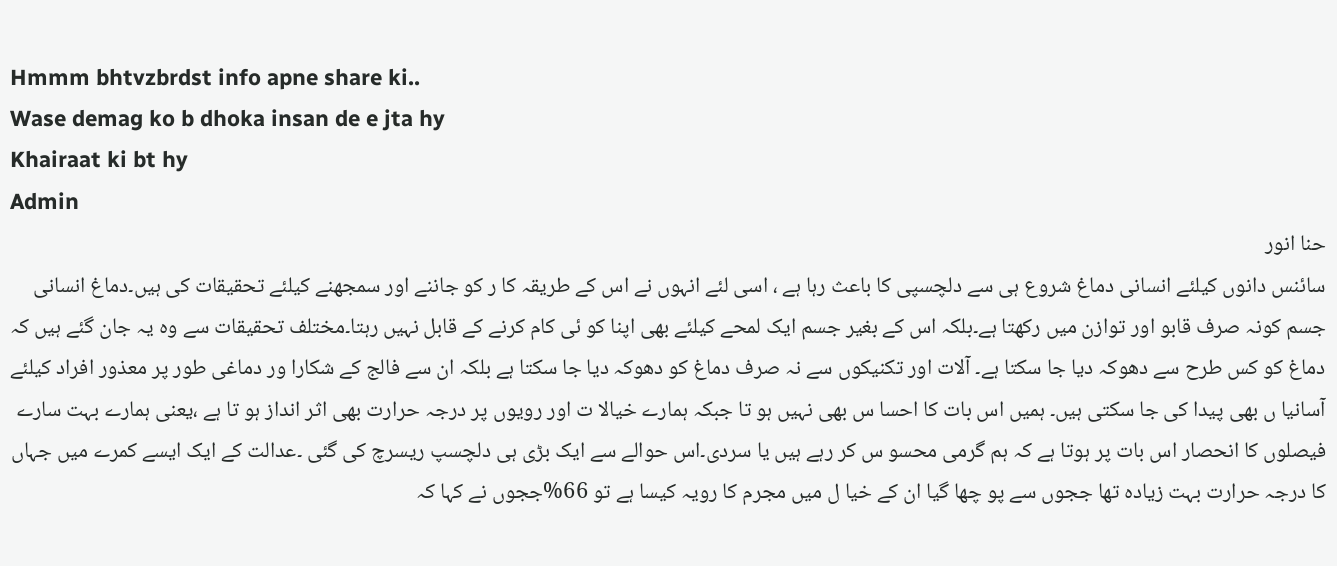Hmmm bhtvzbrdst info apne share ki..
Wase demag ko b dhoka insan de e jta hy
Khairaat ki bt hy
Admin
حنا انور
سائنس دانوں کیلئے انسانی دماغ شروع ہی سے دلچسپی کا باعث رہا ہے ، اسی لئے انہوں نے اس کے طریقہ کا ر کو جاننے اور سمجھنے کیلئے تحقیقات کی ہیں۔دماغ انسانی جسم کونہ صرف قابو اور توازن میں رکھتا ہے۔بلکہ اس کے بغیر جسم ایک لمحے کیلئے بھی اپنا کو ئی کام کرنے کے قابل نہیں رہتا۔مختلف تحقیقات سے وہ یہ جان گئے ہیں کہ دماغ کو کس طرح سے دھوکہ دیا جا سکتا ہے۔ آلات اور تکنیکوں سے نہ صرف دماغ کو دھوکہ دیا جا سکتا ہے بلکہ ان سے فالج کے شکارا ور دماغی طور پر معذور افراد کیلئے آسانیا ں بھی پیدا کی جا سکتی ہیں۔ ہمیں اس بات کا احسا س بھی نہیں ہو تا جبکہ ہمارے خیالا ت اور رویوں پر درجہ حرارت بھی اثر انداز ہو تا ہے ،یعنی ہمارے بہت سارے فیصلوں کا انحصار اس بات پر ہوتا ہے کہ ہم گرمی محسو س کر رہے ہیں یا سردی۔اس حوالے سے ایک بڑی ہی دلچسپ ریسرچ کی گئی ۔عدالت کے ایک ایسے کمرے میں جہاں کا درجہ حرارت بہت زیادہ تھا ججوں سے پو چھا گیا ان کے خیا ل میں مجرم کا رویہ کیسا ہے تو 66%ججوں نے کہا کہ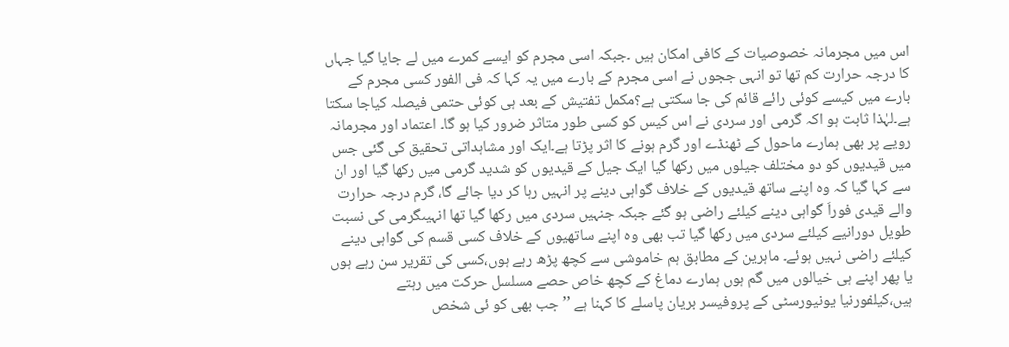اس میں مجرمانہ خصوصیات کے کافی امکان ہیں ۔جبکہ اسی مجرم کو ایسے کمرے میں لے جایا گیا جہاں کا درجہ حرارت کم تھا تو انہی ججوں نے اسی مجرم کے بارے میں یہ کہا کہ فی الفور کسی مجرم کے بارے میں کیسے کوئی رائے قائم کی جا سکتی ہے؟مکمل تفتیش کے بعد ہی کوئی حتمی فیصلہ کیاجا سکتا ہے۔لہٰذا ثابت ہو اکہ گرمی اور سردی نے اس کیس کو کسی طور متاثر ضرور کیا ہو گا۔ اعتماد اور مجرمانہ رویے پر بھی ہمارے ماحول کے ٹھنڈے اور گرم ہونے کا اثر پڑتا ہے۔ایک اور مشاہداتی تحقیق کی گئی جس میں قیدیوں کو دو مختلف جیلوں میں رکھا گیا ایک جیل کے قیدیوں کو شدید گرمی میں رکھا گیا اور ان سے کہا گیا کہ وہ اپنے ساتھ قیدیوں کے خلاف گواہی دینے پر انہیں رہا کر دیا جائے گا، گرم درجہ حرارت والے قیدی فوراَ گواہی دینے کیلئے راضی ہو گئے جبکہ جنہیں سردی میں رکھا گیا تھا انہیںگرمی کی نسبت طویل دورانیے کیلئے سردی میں رکھا گیا تب بھی وہ اپنے ساتھیوں کے خلاف کسی قسم کی گواہی دینے کیلئے راضی نہیں ہوئے۔ ماہرین کے مطابق ہم خاموشی سے کچھ پڑھ رہے ہوں،کسی کی تقریر سن رہے ہوں یا پھر اپنے ہی خیالوں میں گم ہوں ہمارے دماغ کے کچھ خاص حصے مسلسل حرکت میں رہتے ہیں،کیلفورنیا یونیورسٹی کے پروفیسر بریان پاسلے کا کہنا ہے ’’ جب بھی کو ئی شخص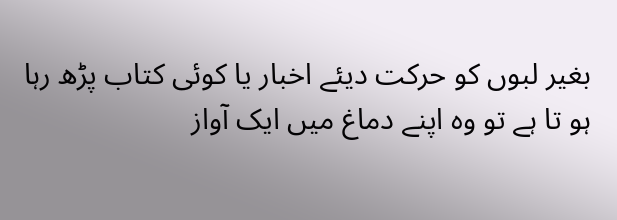بغیر لبوں کو حرکت دیئے اخبار یا کوئی کتاب پڑھ رہا ہو تا ہے تو وہ اپنے دماغ میں ایک آواز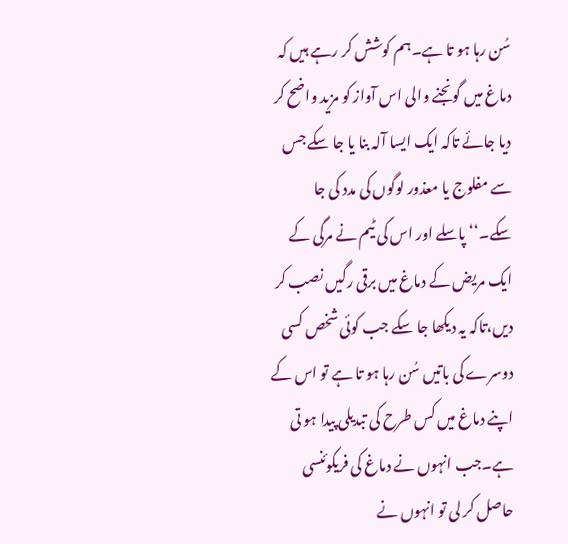سُن رہا ہو تا ہے۔ہم کوشش کر رہے ہیں کہ دماغ میں گونجنے والی اس آواز کو مزید واضح کر دیا جائے تاکہ ایک ایسا آلہ بنا یا جا سکے جس سے مفلوج یا معذور لوگوں کی مدد کی جا سکے۔‘‘ پاسلے اور اس کی ٹیم نے مرگی کے ایک مریض کے دماغ میں برقی رگیں نصب کر دیں،تاکہ یہ دیکھا جا سکے جب کوئی شخص کسی دوسرے کی باتیں سُن رہا ہو تا ہے تو اس کے اپنے دماغ میں کس طرح کی تبدیلی پیدا ہو تی ہے۔جب انہوں نے دماغ کی فریکوئنسی حاصل کر لی تو انہوں نے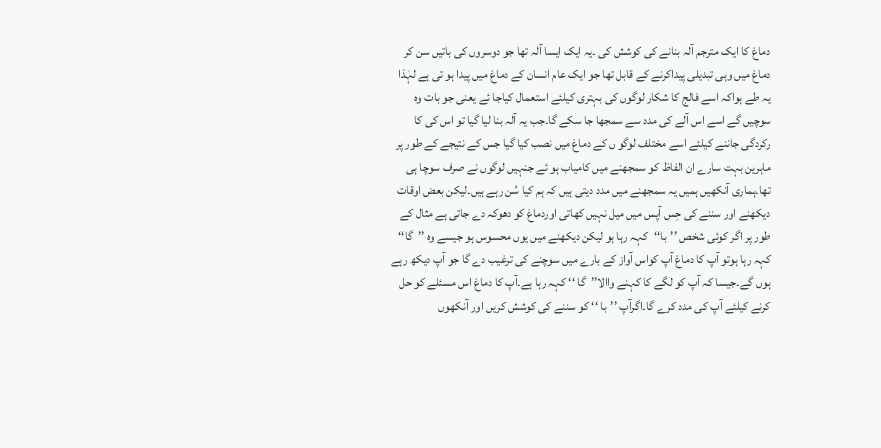دماغ کا ایک مترجم آلہ بنانے کی کوشش کی ۔یہ ایک ایسا آلہ تھا جو دوسروں کی باتیں سن کر دماغ میں وہی تبدیلی پیداکرنے کے قابل تھا جو ایک عام انسان کے دماغ میں پیدا ہو تی ہے لہٰذا یہ طے ہواکہ اسے فالج کا شکار لوگوں کی بہتری کیلئے استعمال کیاجا ئے یعنی جو بات وہ سوچیں گے اسے اس آلے کی مدد سے سمجھا جا سکے گا۔جب یہ آلہ بنا لیا گیا تو اس کی کا رکردگی جاننے کیلئے اسے مختلف لوگو ں کے دماغ میں نصب کیا گیا جس کے نتیجے کے طور پر ماہرین بہت سارے ان الفاظ کو سمجھنے میں کامیاب ہو ئے جنہیں لوگوں نے صرف سوچا ہی تھا۔ہماری آنکھیں ہمیں یہ سمجھنے میں مدد دیتی ہیں کہ ہم کیا سُن رہے ہیں۔لیکن بعض اوقات دیکھنے اور سننے کی حِس آپس میں میل نہیں کھاتی اوردماغ کو دھوکہ دے جاتی ہے مثال کے طور پر اگر کوئی شخص ’’با‘‘کہہ رہا ہو لیکن دیکھنے میں یوں محسوس ہو جیسے وہ ’’گا‘‘ کہہ رہا ہوتو آپ کا دماغ آپ کواس آواز کے بارے میں سوچنے کی ترغیب دے گا جو آپ دیکھ رہے ہوں گے۔جیسا کہ آپ کو لگے کا کہنے واالا’’گا ‘‘ کہہ رہا ہے۔آپ کا دماغ اس مسئلے کو حل کرنے کیلئے آپ کی مدد کرے گا۔اگرآپ ’’با ‘‘ کو سننے کی کوشش کریں اور آنکھوں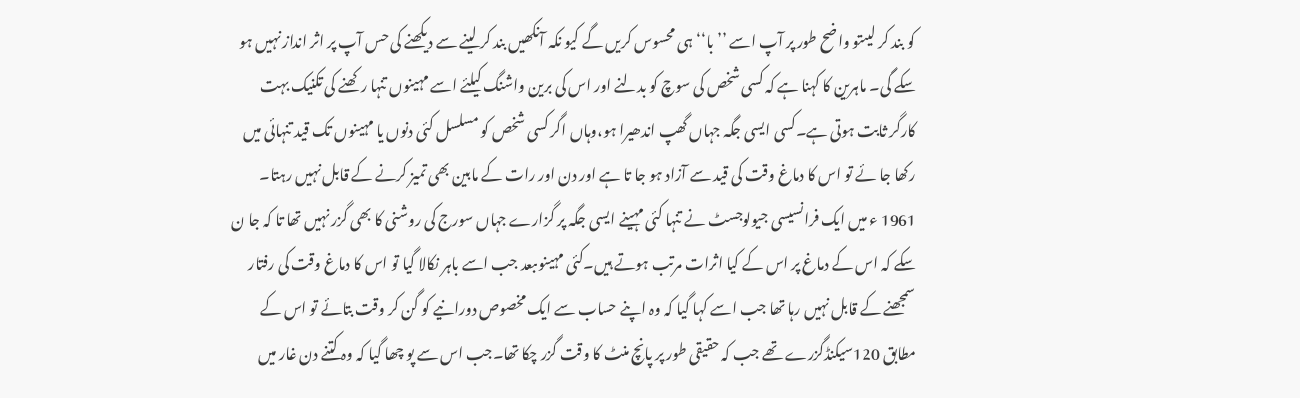کو بند کر لیںتو واضح طور پر آپ اسے ’’با‘‘ ہی محسوس کریں گے کیو نکہ آنکھیں بند کر لینے سے دیکھنے کی حس آپ پر اثر انداز نہیں ہو سکے گی۔ ماہرین کا کہنا ہے کہ کسی شخص کی سوچ کو بدلنے اور اس کی برین واشنگ کیلئے اسے مہینوں تنہا رکھنے کی تکنیک بہت کارگر ثابت ہوتی ہے۔کسی ایسی جگہ جہاں گھپ اندھیرا ہو،وہاں اگر کسی شخص کو مسلسل کئی دنوں یا مہینوں تک قید تنہائی میں رکھا جا ئے تو اس کا دماغ وقت کی قید سے آزاد ہو جا تا ہے اور دن اور رات کے مابین بھی تمیز کرنے کے قابل نہیں رہتا۔ 1961 ء میں ایک فرانسیسی جیولوجسٹ نے تنہا کئی مہینے ایسی جگہ پر گزارے جہاں سورج کی روشنی کا بھی گزر نہیں تھا تا کہ جا ن سکے کہ اس کے دماغ پر اس کے کیا اثرات مرتب ہوتے ہیں۔کئی مہینوںبعد جب اسے باہر نکالا گیا تو اس کا دماغ وقت کی رفتار سمجھنے کے قابل نہیں رہا تھا جب اسے کہا گیا کہ وہ اپنے حساب سے ایک مخصوص دورانیے کو گن کر وقت بتائے تو اس کے مطابق 120سیکنڈگزرے تھے جب کہ حقیقی طور پر پانچ منٹ کا وقت گزر چکا تھا۔جب اس سے پو چھا گیا کہ وہ کتنے دن غار میں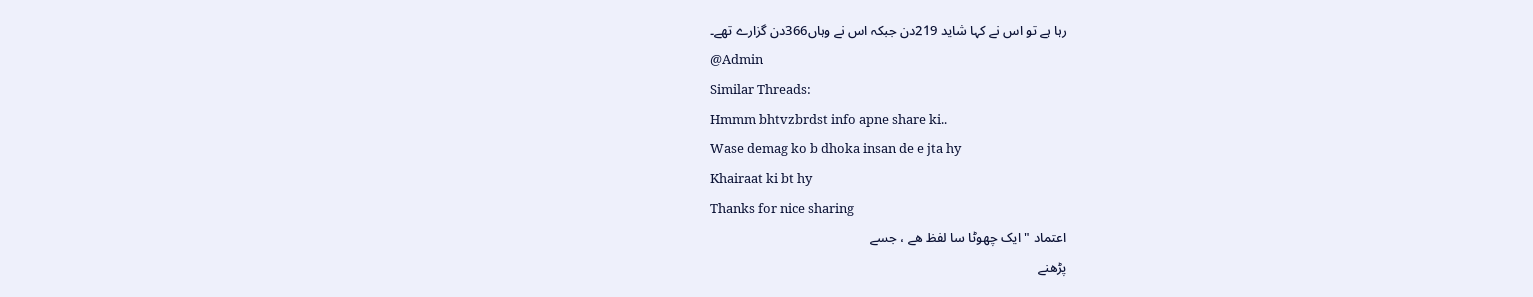رہا ہے تو اس نے کہا شاید 219دن جبکہ اس نے وہاں366دن گزارے تھے۔
@Admin
Similar Threads:
Hmmm bhtvzbrdst info apne share ki..
Wase demag ko b dhoka insan de e jta hy
Khairaat ki bt hy
Thanks for nice sharing
اعتماد " ایک چھوٹا سا لفظ ھے ، جسے
پڑھنے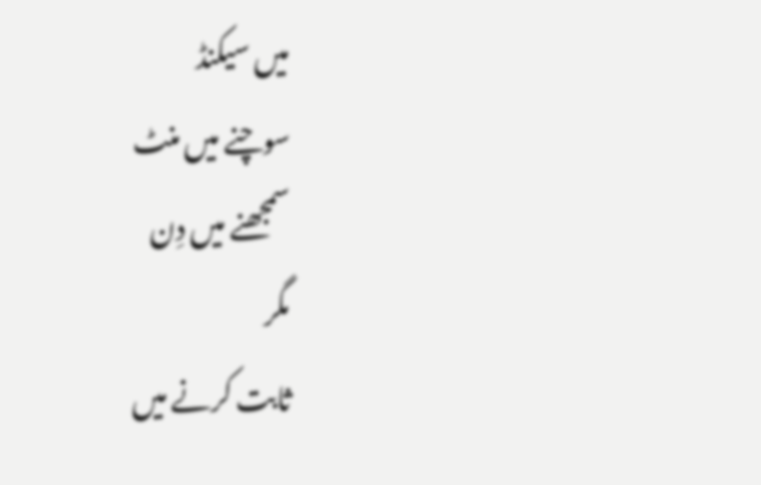میں سیکنڈ
سوچنے میں منٹ
سمجھنے میں دِن
مگر
ثابت کرنے میں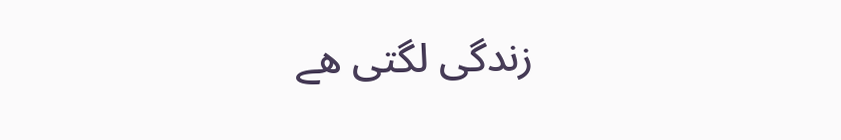زندگی لگتی ھے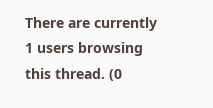There are currently 1 users browsing this thread. (0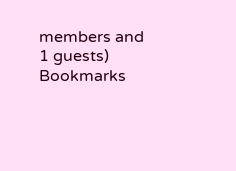members and 1 guests)
Bookmarks